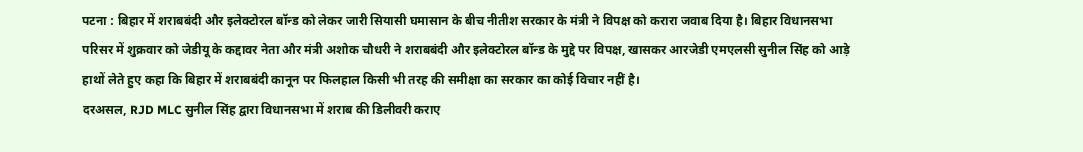पटना : बिहार में शराबबंदी और इलेक्टोरल बॉन्ड को लेकर जारी सियासी घमासान के बीच नीतीश सरकार के मंत्री ने विपक्ष को करारा जवाब दिया है। बिहार विधानसभा परिसर में शुक्रवार को जेडीयू के कद्दावर नेता और मंत्री अशोक चौधरी ने शराबबंदी और इलेक्टोरल बॉन्ड के मुद्दे पर विपक्ष, खासकर आरजेडी एमएलसी सुनील सिंह को आड़े हाथों लेते हुए कहा कि बिहार में शराबबंदी कानून पर फिलहाल किसी भी तरह की समीक्षा का सरकार का कोई विचार नहीं है।
दरअसल, RJD MLC सुनील सिंह द्वारा विधानसभा में शराब की डिलीवरी कराए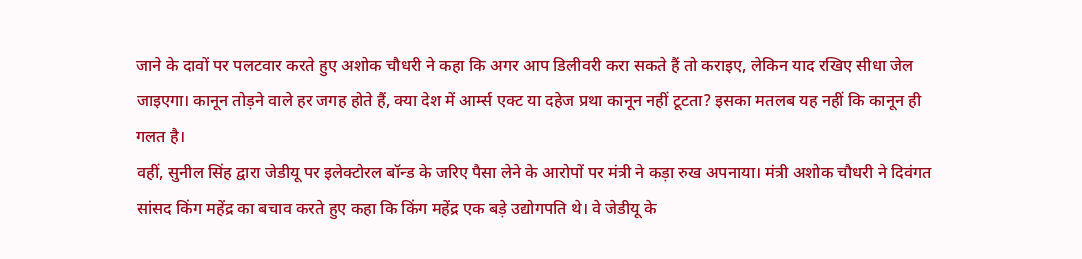जाने के दावों पर पलटवार करते हुए अशोक चौधरी ने कहा कि अगर आप डिलीवरी करा सकते हैं तो कराइए, लेकिन याद रखिए सीधा जेल जाइएगा। कानून तोड़ने वाले हर जगह होते हैं, क्या देश में आर्म्स एक्ट या दहेज प्रथा कानून नहीं टूटता? इसका मतलब यह नहीं कि कानून ही गलत है।
वहीं, सुनील सिंह द्वारा जेडीयू पर इलेक्टोरल बॉन्ड के जरिए पैसा लेने के आरोपों पर मंत्री ने कड़ा रुख अपनाया। मंत्री अशोक चौधरी ने दिवंगत सांसद किंग महेंद्र का बचाव करते हुए कहा कि किंग महेंद्र एक बड़े उद्योगपति थे। वे जेडीयू के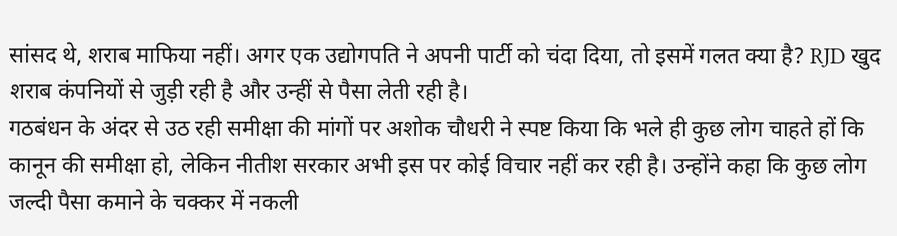सांसद थे, शराब माफिया नहीं। अगर एक उद्योगपति ने अपनी पार्टी को चंदा दिया, तो इसमें गलत क्या है? RJD खुद शराब कंपनियों से जुड़ी रही है और उन्हीं से पैसा लेती रही है।
गठबंधन के अंदर से उठ रही समीक्षा की मांगों पर अशोक चौधरी ने स्पष्ट किया कि भले ही कुछ लोग चाहते हों कि कानून की समीक्षा हो, लेकिन नीतीश सरकार अभी इस पर कोई विचार नहीं कर रही है। उन्होंने कहा कि कुछ लोग जल्दी पैसा कमाने के चक्कर में नकली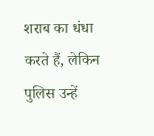शराब का धंधा करते हैं, लेकिन पुलिस उन्हें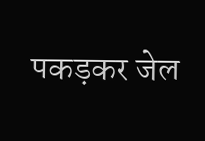पकड़कर जेल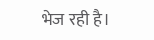भेज रही है।